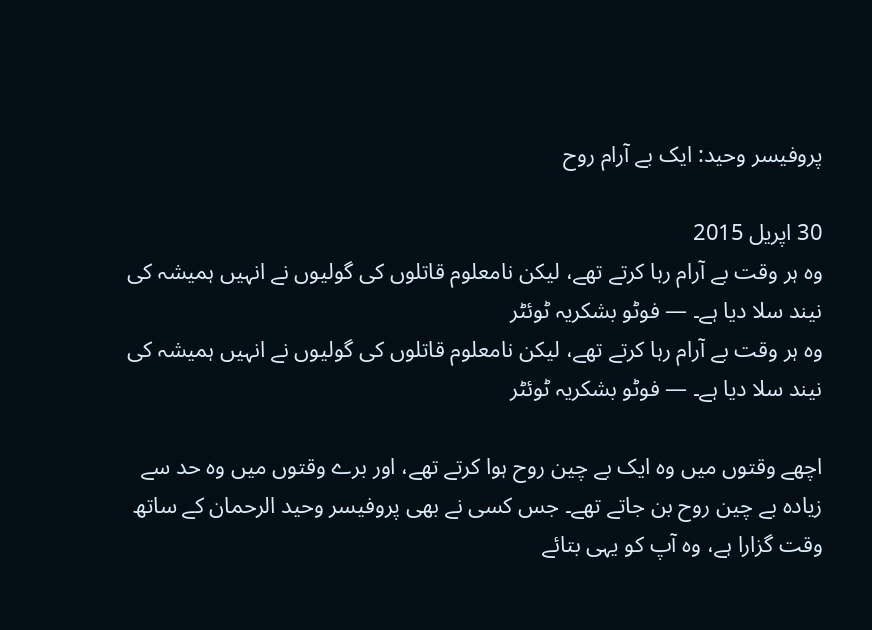پروفیسر وحید: ایک بے آرام روح

30 اپريل 2015
وہ ہر وقت بے آرام رہا کرتے تھے، لیکن نامعلوم قاتلوں کی گولیوں نے انہیں ہمیشہ کی نیند سلا دیا ہے۔ — فوٹو بشکریہ ٹوئٹر
وہ ہر وقت بے آرام رہا کرتے تھے، لیکن نامعلوم قاتلوں کی گولیوں نے انہیں ہمیشہ کی نیند سلا دیا ہے۔ — فوٹو بشکریہ ٹوئٹر

اچھے وقتوں میں وہ ایک بے چین روح ہوا کرتے تھے، اور برے وقتوں میں وہ حد سے زیادہ بے چین روح بن جاتے تھے۔ جس کسی نے بھی پروفیسر وحید الرحمان کے ساتھ وقت گزارا ہے، وہ آپ کو یہی بتائے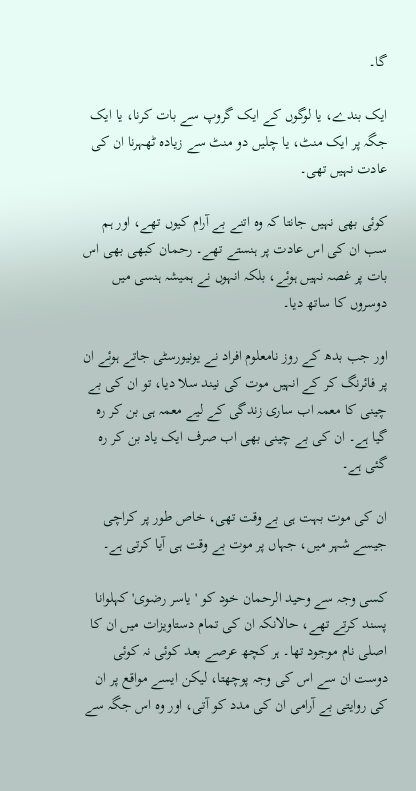گا۔

ایک بندے، یا لوگوں کے ایک گروپ سے بات کرنا، یا ایک جگہ پر ایک منٹ، یا چلیں دو منٹ سے زیادہ ٹھہرنا ان کی عادت نہیں تھی۔

کوئی بھی نہیں جانتا کہ وہ اتنے بے آرام کیوں تھے، اور ہم سب ان کی اس عادت پر ہنستے تھے۔ رحمان کبھی بھی اس بات پر غصہ نہیں ہوئے، بلکہ انہوں نے ہمیشہ ہنسی میں دوسروں کا ساتھ دیا۔

اور جب بدھ کے روز نامعلوم افراد نے یونیورسٹی جاتے ہوئے ان پر فائرنگ کر کے انہیں موت کی نیند سلا دیا، تو ان کی بے چینی کا معمہ اب ساری زندگی کے لیے معمہ ہی بن کر رہ گیا ہے۔ ان کی بے چینی بھی اب صرف ایک یاد بن کر رہ گئی ہے۔

ان کی موت بہت ہی بے وقت تھی، خاص طور پر کراچی جیسے شہر میں، جہاں پر موت بے وقت ہی آیا کرتی ہے۔

کسی وجہ سے وحید الرحمان خود کو 'یاسر رضوی' کہلوانا پسند کرتے تھے، حالانکہ ان کی تمام دستاویزات میں ان کا اصلی نام موجود تھا۔ ہر کچھ عرصے بعد کوئی نہ کوئی دوست ان سے اس کی وجہ پوچھتا، لیکن ایسے مواقع پر ان کی روایتی بے آرامی ان کی مدد کو آتی، اور وہ اس جگہ سے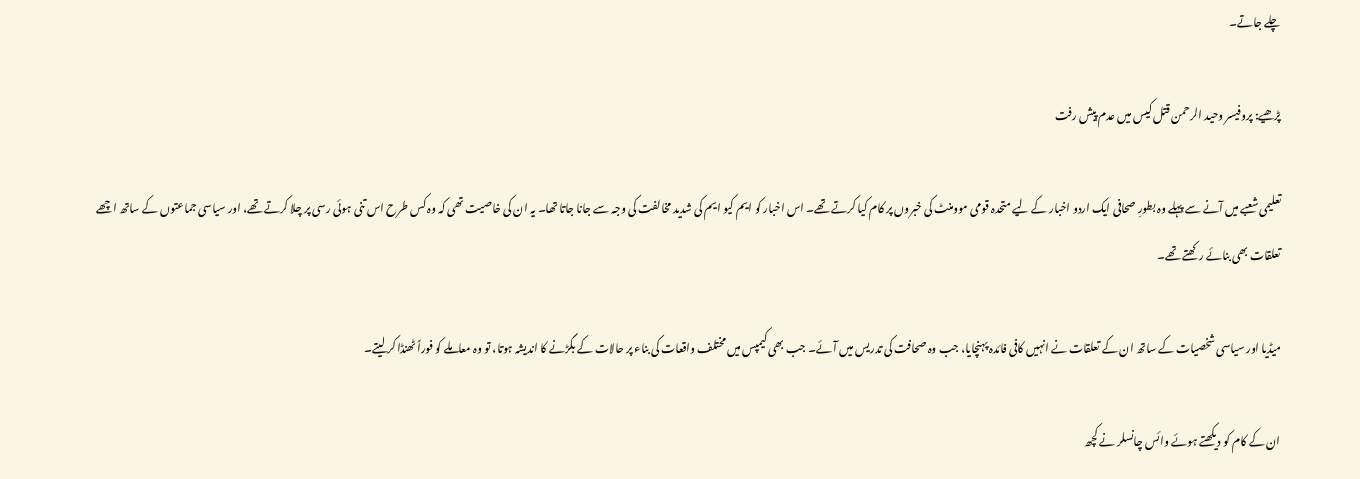چلے جاتے۔

پڑھیے: پروفیسر وحید الرحمن قتل کیس میں عدم پیش رفت

تعلیمی شعبے میں آنے سے پہلے وہ بطورِ صحافی ایک اردو اخبار کے لیے متحدہ قومی موومنٹ کی خبروں پر کام کیا کرتے تھے۔ اس اخبار کو ایم کیو ایم کی شدید مخالفت کی وجہ سے جانا جاتا تھا۔ یہ ان کی خاصیت تھی کہ وہ کس طرح اس تنی ہوئی رسی پر چلا کرتے تھے، اور سیاسی جماعتوں کے ساتھ اچھے تعلقات بھی بنائے رکھتے تھے۔

میڈیا اور سیاسی شخصیات کے ساتھ ان کے تعلقات نے انہیں کافی فائدہ پہنچایا، جب وہ صحافت کی تدریس میں آئے۔ جب بھی کیمپس میں مختلف واقعات کی بناء پر حالات کے بگڑنے کا اندیشہ ہوتا، تو وہ معاملے کو فوراً ٹھنڈا کر لیتے۔

ان کے کام کو دیکھتے ہوئے وائس چانسلر نے کچھ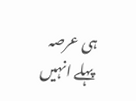ہی عرصہ پہلے انہیں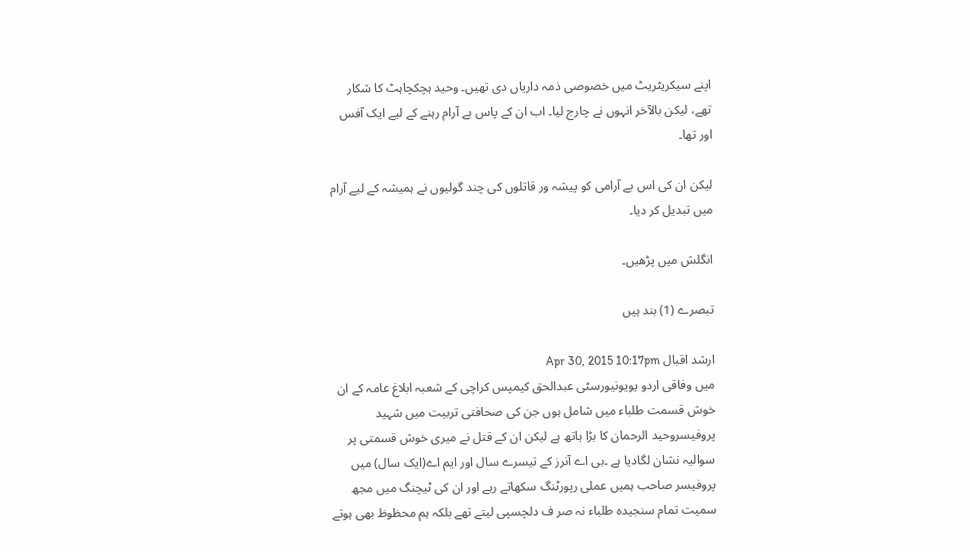اپنے سیکریٹریٹ میں خصوصی ذمہ داریاں دی تھیں۔ وحید ہچکچاہٹ کا شکار تھے، لیکن بالآخر انہوں نے چارج لیا۔ اب ان کے پاس بے آرام رہنے کے لیے ایک آفس اور تھا۔

لیکن ان کی اس بے آرامی کو پیشہ ور قاتلوں کی چند گولیوں نے ہمیشہ کے لیے آرام میں تبدیل کر دیا۔

انگلش میں پڑھیں۔

تبصرے (1) بند ہیں

ارشد اقبال Apr 30, 2015 10:17pm
میں وفاقی اردو یویونیورسٹی عبدالحق کیمپس کراچی کے شعبہ ابلاغ عامہ کے ان خوش قسمت طلباء میں شامل ہوں جن کی صحافتی تربیت میں شہید پروفیسروحید الرحمان کا بڑا ہاتھ ہے لیکن ان کے قتل نے میری خوش قسمتی پر سوالیہ نشان لگادیا ہے ۔بی اے آنرز کے تیسرے سال اور ایم اے(ایک سال) میں پروفیسر صاحب ہمیں عملی رپورٹنگ سکھاتے رہے اور ان کی ٹیچنگ میں مجھ سمیت تمام سنجیدہ طلباء نہ صر ف دلچسپی لیتے تھے بلکہ ہم محظوظ بھی ہوتے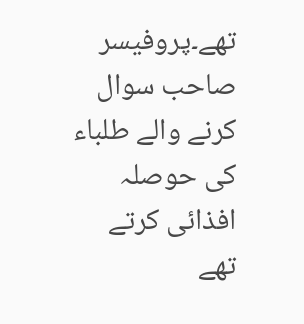تھے۔پروفیسر صاحب سوال کرنے والے طلباء کی حوصلہ افذائی کرتے تھے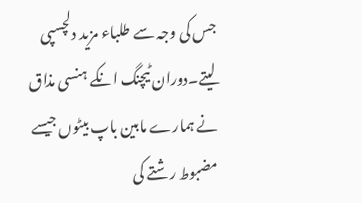جس کی وجہ سے طلباء مزید دلچسپی لیتے۔دوران ٹیچنگ انکے ہنسی مذاق نے ہمارے مابین باپ بیٹوں جیسے مضبوط رشتے کی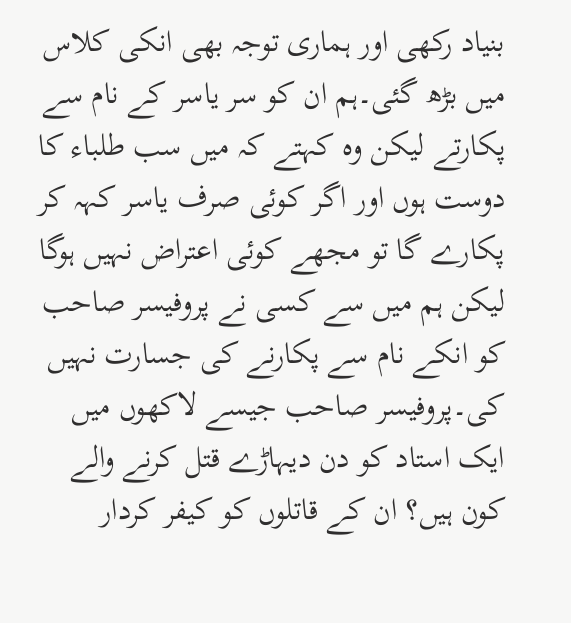بنیاد رکھی اور ہماری توجہ بھی انکی کلاس میں بڑھ گئی۔ہم ان کو سر یاسر کے نام سے پکارتے لیکن وہ کہتے کہ میں سب طلباء کا دوست ہوں اور اگر کوئی صرف یاسر کہہ کر پکارے گا تو مجھے کوئی اعتراض نہیں ہوگا لیکن ہم میں سے کسی نے پروفیسر صاحب کو انکے نام سے پکارنے کی جسارت نہیں کی۔پروفیسر صاحب جیسے لاکھوں میں ایک استاد کو دن دیہاڑے قتل کرنے والے کون ہیں؟ ان کے قاتلوں کو کیفر کردار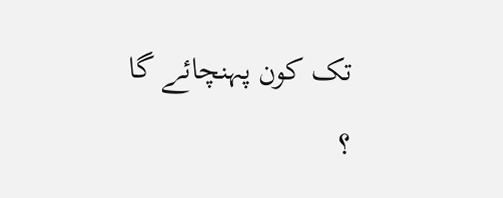تک کون پہنچائے گا ؟